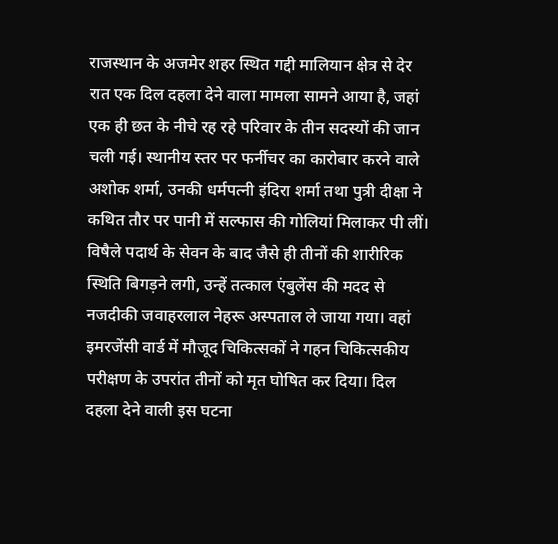राजस्थान के अजमेर शहर स्थित गद्दी मालियान क्षेत्र से देर रात एक दिल दहला देने वाला मामला सामने आया है, जहां एक ही छत के नीचे रह रहे परिवार के तीन सदस्यों की जान चली गई। स्थानीय स्तर पर फर्नीचर का कारोबार करने वाले अशोक शर्मा, उनकी धर्मपत्नी इंदिरा शर्मा तथा पुत्री दीक्षा ने कथित तौर पर पानी में सल्फास की गोलियां मिलाकर पी लीं। विषैले पदार्थ के सेवन के बाद जैसे ही तीनों की शारीरिक स्थिति बिगड़ने लगी, उन्हें तत्काल एंबुलेंस की मदद से नजदीकी जवाहरलाल नेहरू अस्पताल ले जाया गया। वहां इमरजेंसी वार्ड में मौजूद चिकित्सकों ने गहन चिकित्सकीय परीक्षण के उपरांत तीनों को मृत घोषित कर दिया। दिल दहला देने वाली इस घटना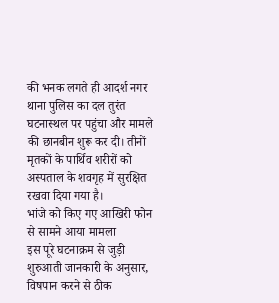की भनक लगते ही आदर्श नगर थाना पुलिस का दल तुरंत घटनास्थल पर पहुंचा और मामले की छानबीन शुरू कर दी। तीनों मृतकों के पार्थिव शरीरों को अस्पताल के शवगृह में सुरक्षित रखवा दिया गया है।
भांजे को किए गए आखिरी फोन से सामने आया मामला
इस पूरे घटनाक्रम से जुड़ी शुरुआती जानकारी के अनुसार, विषपान करने से ठीक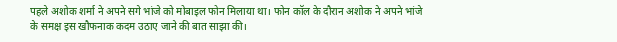पहले अशोक शर्मा ने अपने सगे भांजे को मोबाइल फोन मिलाया था। फोन कॉल के दौरान अशोक ने अपने भांजे के समक्ष इस खौफनाक कदम उठाए जाने की बात साझा की।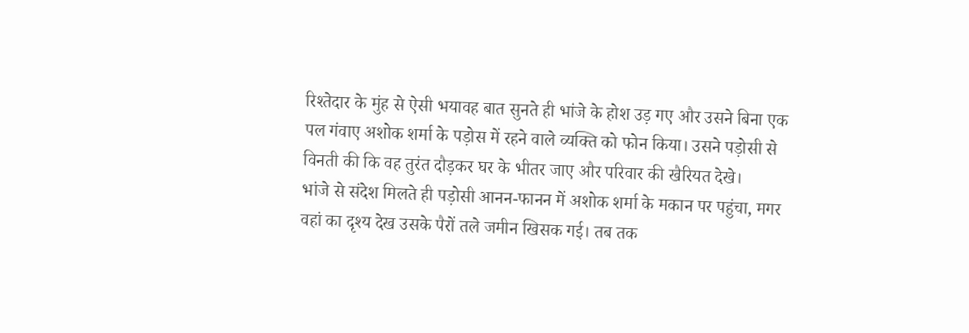रिश्तेदार के मुंह से ऐसी भयावह बात सुनते ही भांजे के होश उड़ गए और उसने बिना एक पल गंवाए अशोक शर्मा के पड़ोस में रहने वाले व्यक्ति को फोन किया। उसने पड़ोसी से विनती की कि वह तुरंत दौड़कर घर के भीतर जाए और परिवार की खैरियत देखे।
भांजे से संदेश मिलते ही पड़ोसी आनन-फानन में अशोक शर्मा के मकान पर पहुंचा, मगर वहां का दृश्य देख उसके पैरों तले जमीन खिसक गई। तब तक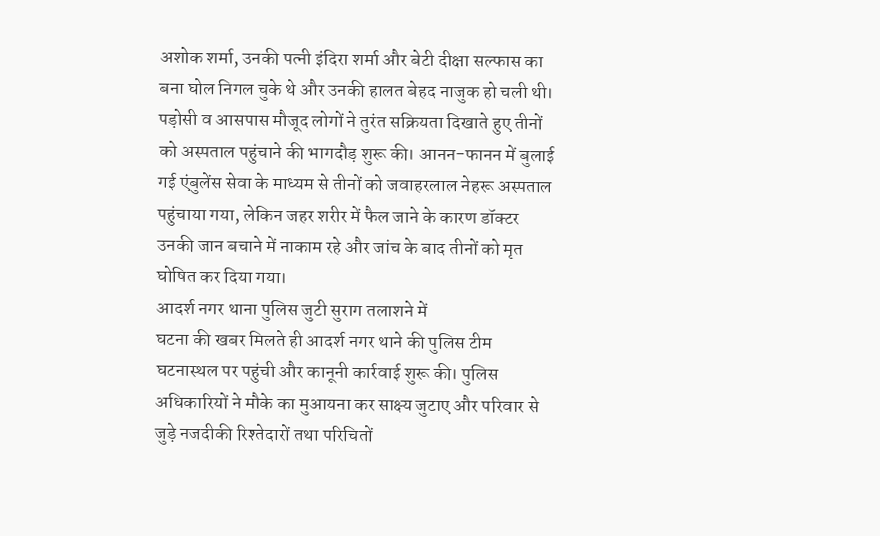अशोक शर्मा, उनकी पत्नी इंदिरा शर्मा और बेटी दीक्षा सल्फास का बना घोल निगल चुके थे और उनकी हालत बेहद नाजुक हो चली थी। पड़ोसी व आसपास मौजूद लोगों ने तुरंत सक्रियता दिखाते हुए तीनों को अस्पताल पहुंचाने की भागदौड़ शुरू की। आनन-फानन में बुलाई गई एंबुलेंस सेवा के माध्यम से तीनों को जवाहरलाल नेहरू अस्पताल पहुंचाया गया, लेकिन जहर शरीर में फैल जाने के कारण डॉक्टर उनकी जान बचाने में नाकाम रहे और जांच के बाद तीनों को मृत घोषित कर दिया गया।
आदर्श नगर थाना पुलिस जुटी सुराग तलाशने में
घटना की खबर मिलते ही आदर्श नगर थाने की पुलिस टीम घटनास्थल पर पहुंची और कानूनी कार्रवाई शुरू की। पुलिस अधिकारियों ने मौके का मुआयना कर साक्ष्य जुटाए और परिवार से जुड़े नजदीकी रिश्तेदारों तथा परिचितों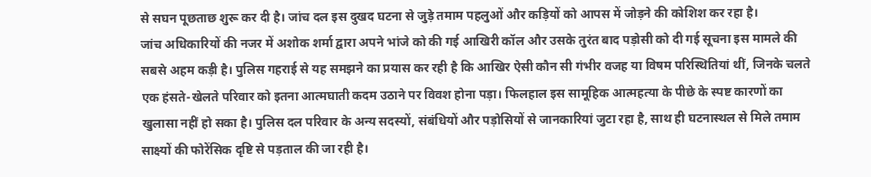से सघन पूछताछ शुरू कर दी है। जांच दल इस दुखद घटना से जुड़े तमाम पहलुओं और कड़ियों को आपस में जोड़ने की कोशिश कर रहा है।
जांच अधिकारियों की नजर में अशोक शर्मा द्वारा अपने भांजे को की गई आखिरी कॉल और उसके तुरंत बाद पड़ोसी को दी गई सूचना इस मामले की सबसे अहम कड़ी है। पुलिस गहराई से यह समझने का प्रयास कर रही है कि आखिर ऐसी कौन सी गंभीर वजह या विषम परिस्थितियां थीं, जिनके चलते एक हंसते-खेलते परिवार को इतना आत्मघाती कदम उठाने पर विवश होना पड़ा। फिलहाल इस सामूहिक आत्महत्या के पीछे के स्पष्ट कारणों का खुलासा नहीं हो सका है। पुलिस दल परिवार के अन्य सदस्यों, संबंधियों और पड़ोसियों से जानकारियां जुटा रहा है, साथ ही घटनास्थल से मिले तमाम साक्ष्यों की फोरेंसिक दृष्टि से पड़ताल की जा रही है।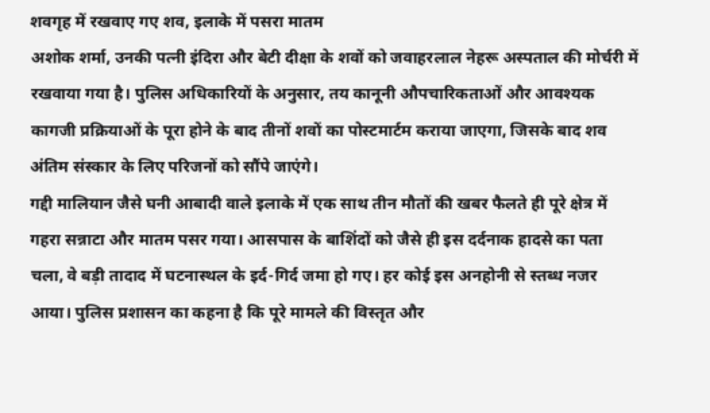शवगृह में रखवाए गए शव, इलाके में पसरा मातम
अशोक शर्मा, उनकी पत्नी इंदिरा और बेटी दीक्षा के शवों को जवाहरलाल नेहरू अस्पताल की मोर्चरी में रखवाया गया है। पुलिस अधिकारियों के अनुसार, तय कानूनी औपचारिकताओं और आवश्यक कागजी प्रक्रियाओं के पूरा होने के बाद तीनों शवों का पोस्टमार्टम कराया जाएगा, जिसके बाद शव अंतिम संस्कार के लिए परिजनों को सौंपे जाएंगे।
गद्दी मालियान जैसे घनी आबादी वाले इलाके में एक साथ तीन मौतों की खबर फैलते ही पूरे क्षेत्र में गहरा सन्नाटा और मातम पसर गया। आसपास के बाशिंदों को जैसे ही इस दर्दनाक हादसे का पता चला, वे बड़ी तादाद में घटनास्थल के इर्द-गिर्द जमा हो गए। हर कोई इस अनहोनी से स्तब्ध नजर आया। पुलिस प्रशासन का कहना है कि पूरे मामले की विस्तृत और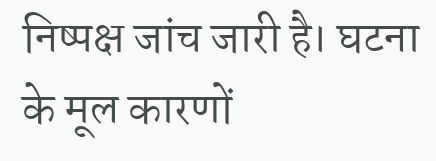निष्पक्ष जांच जारी है। घटना के मूल कारणों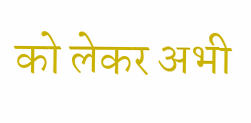को लेकर अभी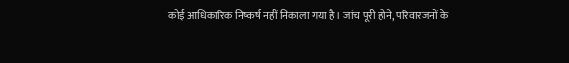कोई आधिकारिक निष्कर्ष नहीं निकाला गया है। जांच पूरी होने, परिवारजनों के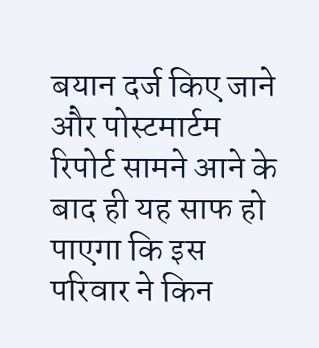बयान दर्ज किए जाने और पोस्टमार्टम रिपोर्ट सामने आने के बाद ही यह साफ हो पाएगा कि इस परिवार ने किन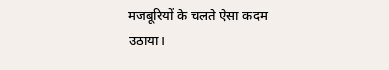मजबूरियों के चलते ऐसा कदम उठाया।